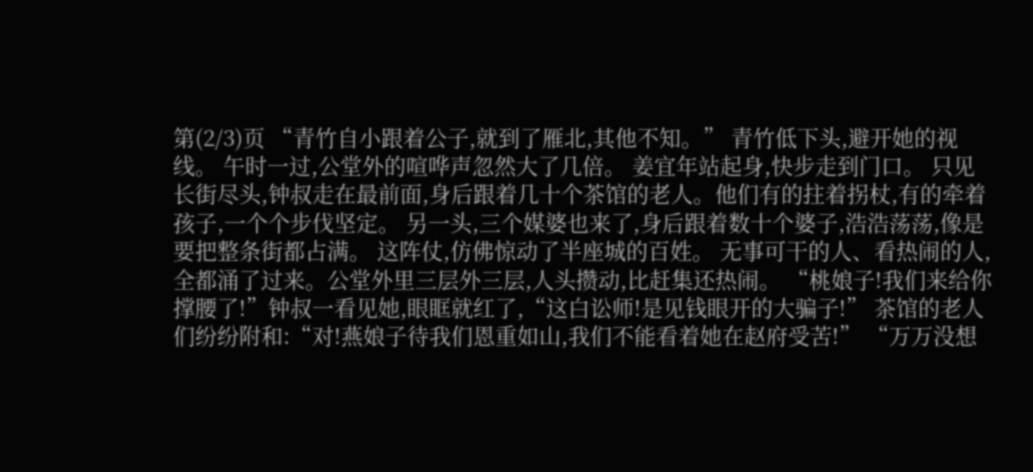第(2/3)页 “青竹自小跟着公子,就到了雁北,其他不知。” 青竹低下头,避开她的视线。 午时一过,公堂外的喧哗声忽然大了几倍。 姜宜年站起身,快步走到门口。 只见长街尽头,钟叔走在最前面,身后跟着几十个茶馆的老人。他们有的拄着拐杖,有的牵着孩子,一个个步伐坚定。 另一头,三个媒婆也来了,身后跟着数十个婆子,浩浩荡荡,像是要把整条街都占满。 这阵仗,仿佛惊动了半座城的百姓。 无事可干的人、看热闹的人,全都涌了过来。公堂外里三层外三层,人头攒动,比赶集还热闹。 “桃娘子!我们来给你撑腰了!”钟叔一看见她,眼眶就红了,“这白讼师!是见钱眼开的大骗子!” 茶馆的老人们纷纷附和:“对!燕娘子待我们恩重如山,我们不能看着她在赵府受苦!” “万万没想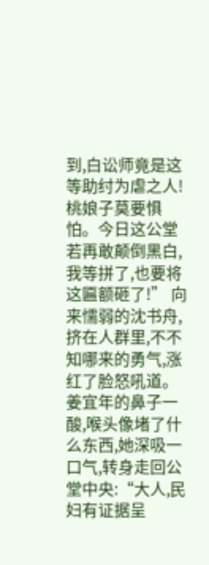到,白讼师竟是这等助纣为虐之人!桃娘子莫要惧怕。今日这公堂若再敢颠倒黑白,我等拼了,也要将这匾额砸了!” 向来懦弱的沈书舟,挤在人群里,不不知哪来的勇气,涨红了脸怒吼道。 姜宜年的鼻子一酸,喉头像堵了什么东西,她深吸一口气,转身走回公堂中央:“大人,民妇有证据呈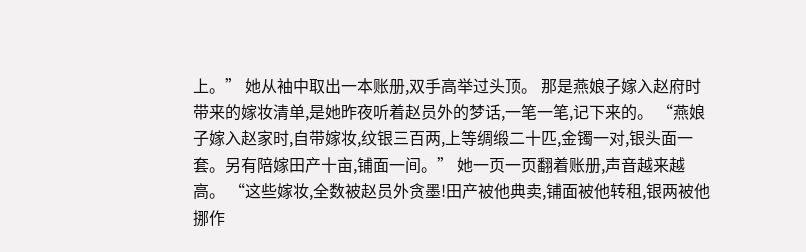上。” 她从袖中取出一本账册,双手高举过头顶。 那是燕娘子嫁入赵府时带来的嫁妆清单,是她昨夜听着赵员外的梦话,一笔一笔,记下来的。 “燕娘子嫁入赵家时,自带嫁妆,纹银三百两,上等绸缎二十匹,金镯一对,银头面一套。另有陪嫁田产十亩,铺面一间。” 她一页一页翻着账册,声音越来越高。 “这些嫁妆,全数被赵员外贪墨!田产被他典卖,铺面被他转租,银两被他挪作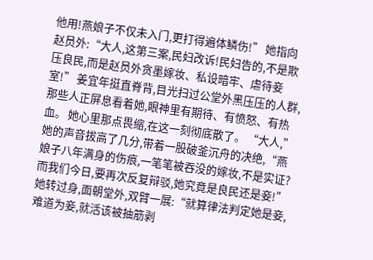他用!燕娘子不仅未入门,更打得遍体鳞伤!” 她指向赵员外:“大人,这第三案,民妇改诉!民妇告的,不是欺压良民,而是赵员外贪墨嫁妆、私设暗牢、虐待妾室!” 姜宜年挺直脊背,目光扫过公堂外黑压压的人群,那些人正屏息看着她,眼神里有期待、有愤怒、有热血。 她心里那点畏缩,在这一刻彻底散了。 “大人,”她的声音拔高了几分,带着一股破釜沉舟的决绝,“燕娘子八年满身的伤痕,一笔笔被吞没的嫁妆,不是实证?而我们今日,要再次反复辩驳,她究竟是良民还是妾!” 她转过身,面朝堂外,双臂一展:“就算律法判定她是妾,难道为妾,就活该被抽筋剥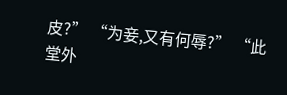皮?” “为妾,又有何辱?” “此堂外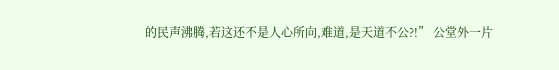的民声沸腾,若这还不是人心所向,难道,是天道不公?!” 公堂外一片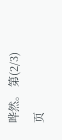哗然。 第(2/3)页